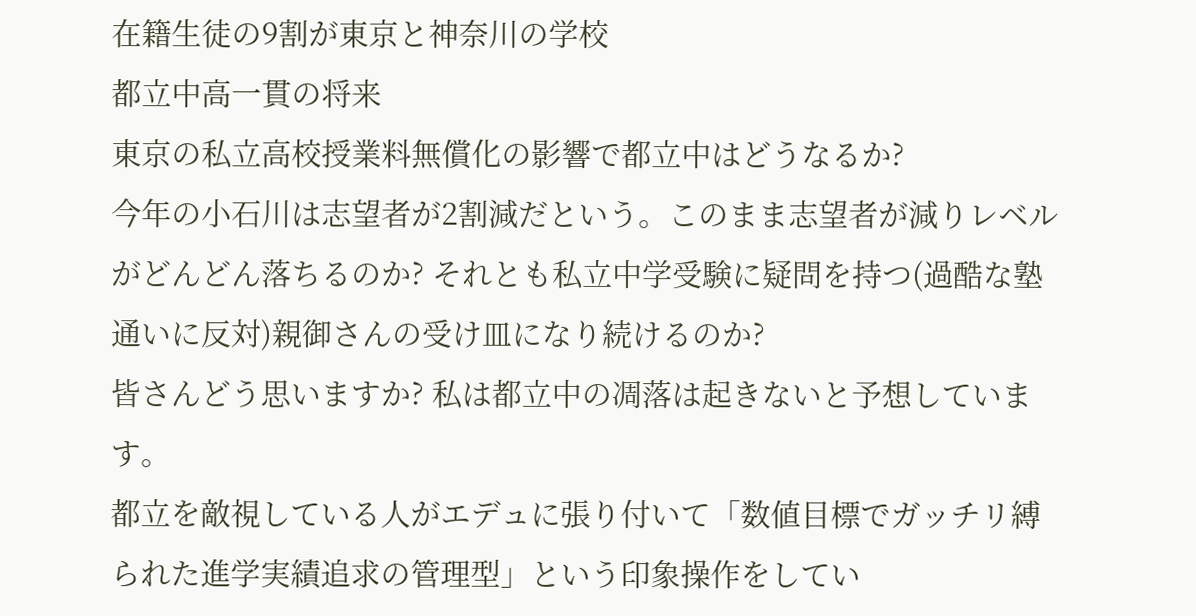在籍生徒の9割が東京と神奈川の学校
都立中高一貫の将来
東京の私立高校授業料無償化の影響で都立中はどうなるか?
今年の小石川は志望者が2割減だという。このまま志望者が減りレベルがどんどん落ちるのか? それとも私立中学受験に疑問を持つ(過酷な塾通いに反対)親御さんの受け皿になり続けるのか?
皆さんどう思いますか? 私は都立中の凋落は起きないと予想しています。
都立を敵視している人がエデュに張り付いて「数値目標でガッチリ縛られた進学実績追求の管理型」という印象操作をしてい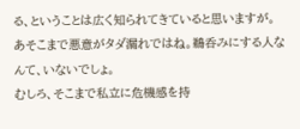る、ということは広く知られてきていると思いますが。
あそこまで悪意がタダ漏れではね。鵜呑みにする人なんて、いないでしょ。
むしろ、そこまで私立に危機感を持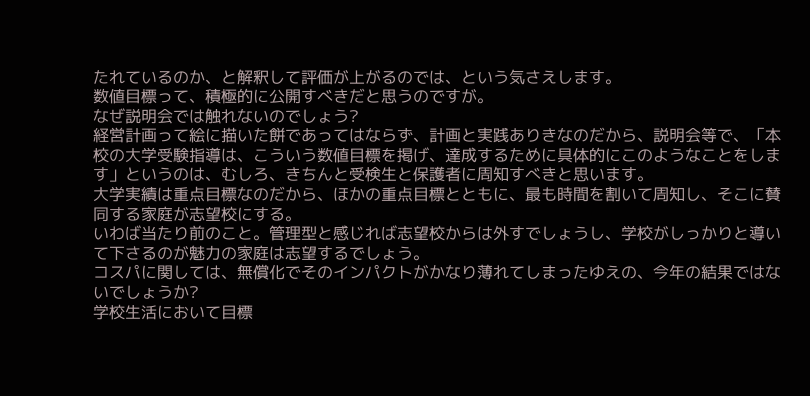たれているのか、と解釈して評価が上がるのでは、という気さえします。
数値目標って、積極的に公開すべきだと思うのですが。
なぜ説明会では触れないのでしょう?
経営計画って絵に描いた餅であってはならず、計画と実践ありきなのだから、説明会等で、「本校の大学受験指導は、こういう数値目標を掲げ、達成するために具体的にこのようなことをします」というのは、むしろ、きちんと受検生と保護者に周知すべきと思います。
大学実績は重点目標なのだから、ほかの重点目標とともに、最も時間を割いて周知し、そこに賛同する家庭が志望校にする。
いわば当たり前のこと。管理型と感じれば志望校からは外すでしょうし、学校がしっかりと導いて下さるのが魅力の家庭は志望するでしょう。
コスパに関しては、無償化でそのインパクトがかなり薄れてしまったゆえの、今年の結果ではないでしょうか?
学校生活において目標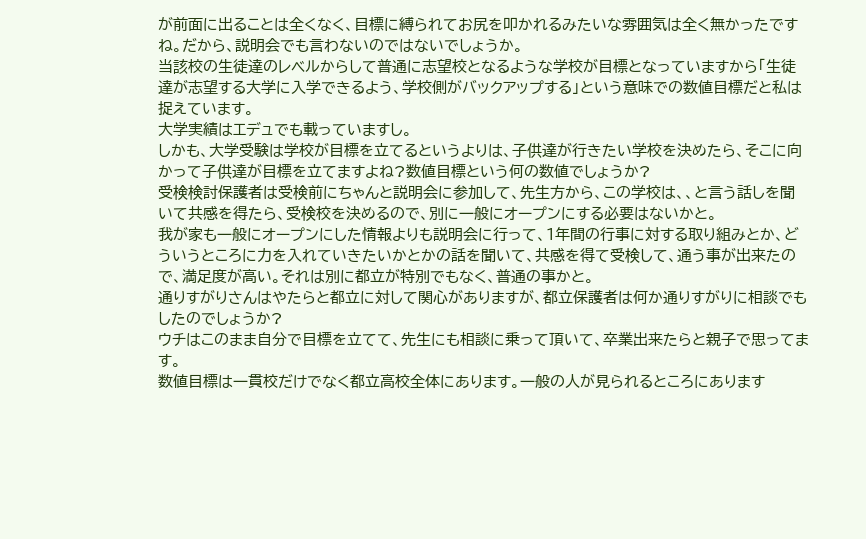が前面に出ることは全くなく、目標に縛られてお尻を叩かれるみたいな雰囲気は全く無かったですね。だから、説明会でも言わないのではないでしょうか。
当該校の生徒達のレベルからして普通に志望校となるような学校が目標となっていますから「生徒達が志望する大学に入学できるよう、学校側がバックアップする」という意味での数値目標だと私は捉えています。
大学実績はエデュでも載っていますし。
しかも、大学受験は学校が目標を立てるというよりは、子供達が行きたい学校を決めたら、そこに向かって子供達が目標を立てますよね?数値目標という何の数値でしょうか?
受検検討保護者は受検前にちゃんと説明会に参加して、先生方から、この学校は、、と言う話しを聞いて共感を得たら、受検校を決めるので、別に一般にオープンにする必要はないかと。
我が家も一般にオープンにした情報よりも説明会に行って、1年間の行事に対する取り組みとか、どういうところに力を入れていきたいかとかの話を聞いて、共感を得て受検して、通う事が出来たので、満足度が高い。それは別に都立が特別でもなく、普通の事かと。
通りすがりさんはやたらと都立に対して関心がありますが、都立保護者は何か通りすがりに相談でもしたのでしょうか?
ウチはこのまま自分で目標を立てて、先生にも相談に乗って頂いて、卒業出来たらと親子で思ってます。
数値目標は一貫校だけでなく都立高校全体にあります。一般の人が見られるところにあります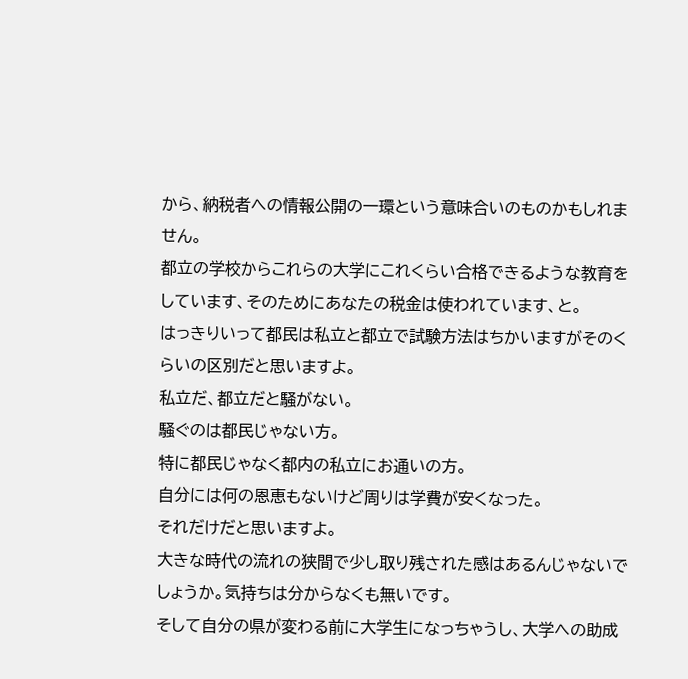から、納税者への情報公開の一環という意味合いのものかもしれません。
都立の学校からこれらの大学にこれくらい合格できるような教育をしています、そのためにあなたの税金は使われています、と。
はっきりいって都民は私立と都立で試験方法はちかいますがそのくらいの区別だと思いますよ。
私立だ、都立だと騒がない。
騒ぐのは都民じゃない方。
特に都民じゃなく都内の私立にお通いの方。
自分には何の恩恵もないけど周りは学費が安くなった。
それだけだと思いますよ。
大きな時代の流れの狭間で少し取り残された感はあるんじゃないでしょうか。気持ちは分からなくも無いです。
そして自分の県が変わる前に大学生になっちゃうし、大学への助成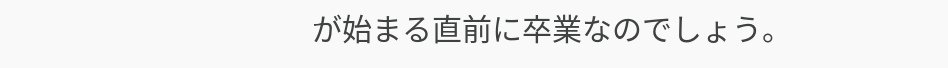が始まる直前に卒業なのでしょう。